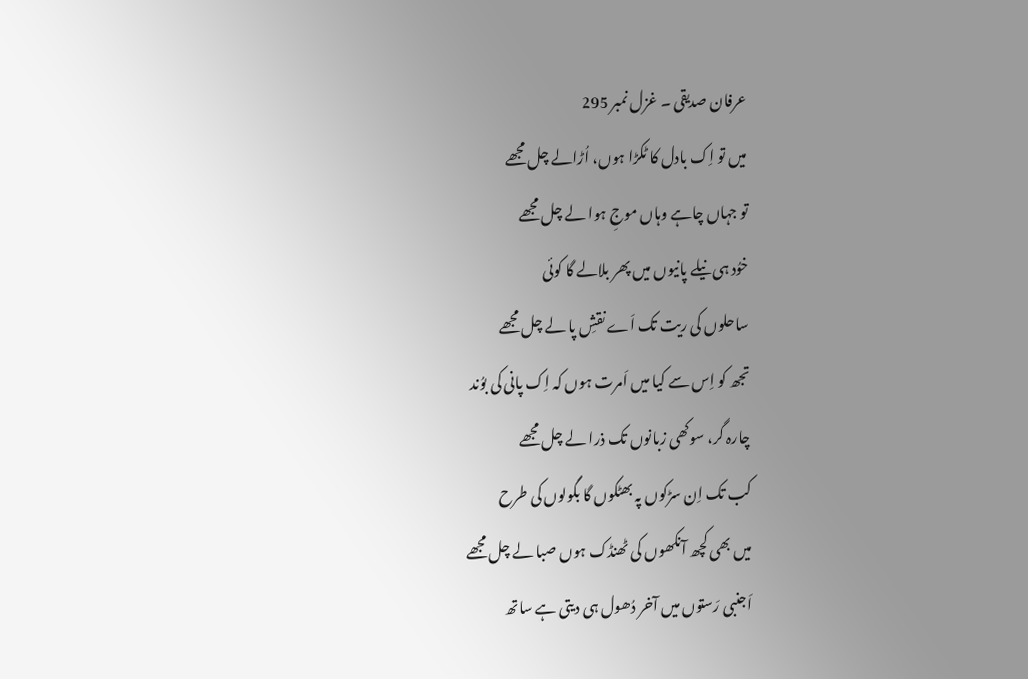عرفان صدیقی ۔ غزل نمبر 295
میں تو اِک بادل کا ٹکڑا ہوں، اُڑالے چل مجھے
تو جہاں چاہے وہاں موجِ ہوا لے چل مجھے
خوُد ہی نیلے پانیوں میں پھر بلالے گا کوئی
ساحلوں کی ریت تک اَے نقشِ پا لے چل مجھے
تجھ کو اِس سے کیا میں اَمرت ہوں کہ اِک پانی کی بوُند
چارہ گر، سوکھی زبانوں تک ذرا لے چل مجھے
کب تک اِن سڑکوں پہ بھٹکوں گا بگولوں کی طرح
میں بھی کچھ آنکھوں کی ٹھنڈک ہوں صبا لے چل مجھے
اَجنبی رَستوں میں آخر دُھول ہی دیتی ہے ساتھ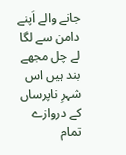جانے والے اَپنے دامن سے لگا لے چل مجھے
بند ہیں اس شہرِ ناپرساں کے دروازے تمام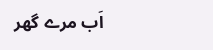اَب مرے گھر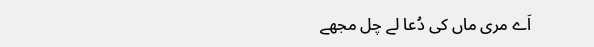اَے مری ماں کی دُعا لے چل مجھے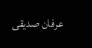عرفان صدیقی